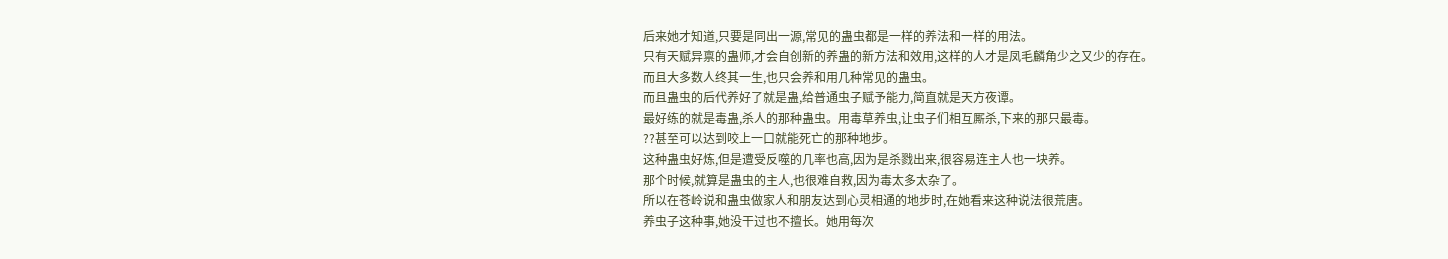后来她才知道,只要是同出一源,常见的蛊虫都是一样的养法和一样的用法。
只有天赋异禀的蛊师,才会自创新的养蛊的新方法和效用,这样的人才是凤毛麟角少之又少的存在。
而且大多数人终其一生,也只会养和用几种常见的蛊虫。
而且蛊虫的后代养好了就是蛊,给普通虫子赋予能力,简直就是天方夜谭。
最好练的就是毒蛊,杀人的那种蛊虫。用毒草养虫,让虫子们相互厮杀,下来的那只最毒。
??甚至可以达到咬上一口就能死亡的那种地步。
这种蛊虫好炼,但是遭受反噬的几率也高,因为是杀戮出来,很容易连主人也一块养。
那个时候,就算是蛊虫的主人,也很难自救,因为毒太多太杂了。
所以在苍岭说和蛊虫做家人和朋友达到心灵相通的地步时,在她看来这种说法很荒唐。
养虫子这种事,她没干过也不擅长。她用每次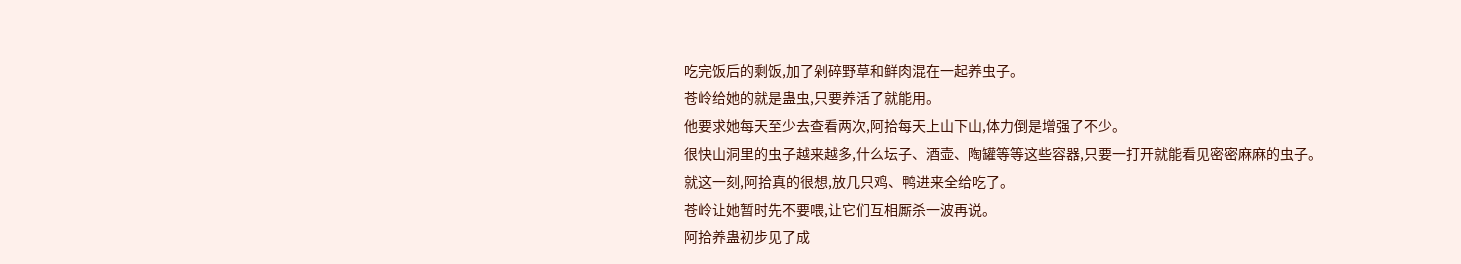吃完饭后的剩饭,加了剁碎野草和鲜肉混在一起养虫子。
苍岭给她的就是蛊虫,只要养活了就能用。
他要求她每天至少去查看两次,阿拾每天上山下山,体力倒是增强了不少。
很快山洞里的虫子越来越多,什么坛子、酒壶、陶罐等等这些容器,只要一打开就能看见密密麻麻的虫子。
就这一刻,阿拾真的很想,放几只鸡、鸭进来全给吃了。
苍岭让她暂时先不要喂,让它们互相厮杀一波再说。
阿拾养蛊初步见了成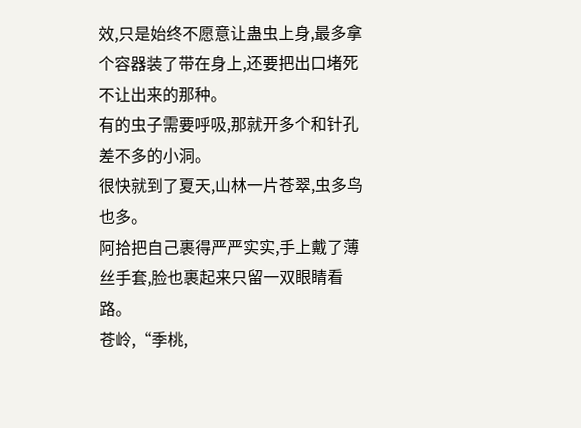效,只是始终不愿意让蛊虫上身,最多拿个容器装了带在身上,还要把出口堵死不让出来的那种。
有的虫子需要呼吸,那就开多个和针孔差不多的小洞。
很快就到了夏天,山林一片苍翠,虫多鸟也多。
阿拾把自己裹得严严实实,手上戴了薄丝手套,脸也裹起来只留一双眼睛看路。
苍岭,“季桃,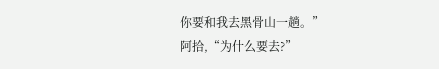你要和我去黑骨山一趟。”
阿拾,“为什么要去?”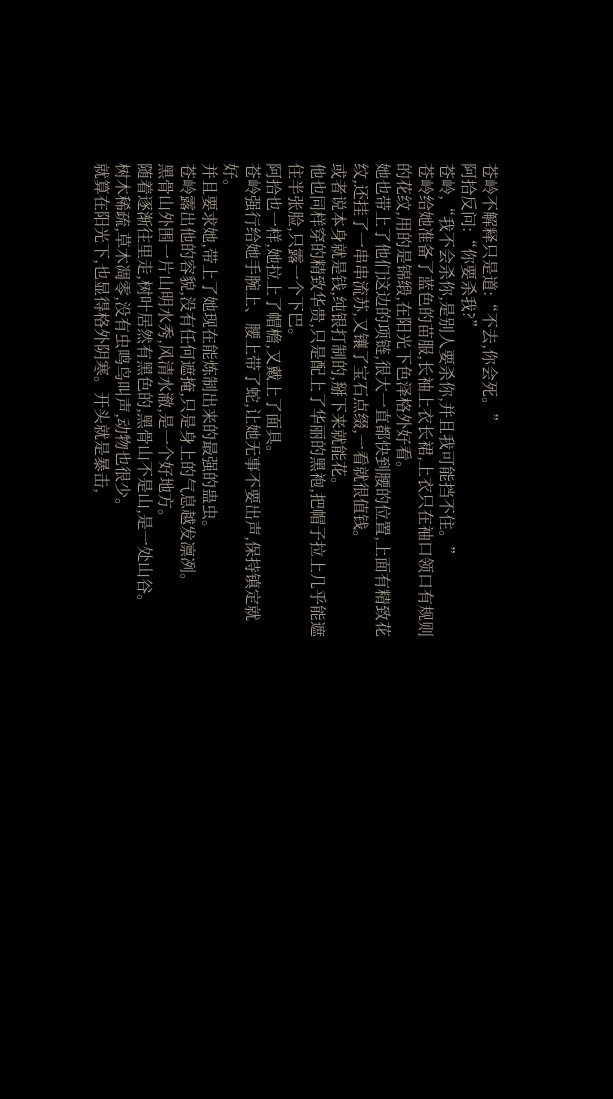苍岭不解释只是道:“不去,你会死。”
阿拾反问:“你要杀我?”
苍岭,“我不会杀你,是别人要杀你,并且我可能挡不住。”
苍岭给她准备了蓝色的苗服,长袖上衣长裙,上衣只在袖口领口有规则的花纹,用的是锦缎,在阳光下色泽格外好看。
她也带上了他们这边的项链,很大一直都快到腰的位置,上面有精致花纹,还挂了一串串流苏,又镶了宝石点缀,一看就很值钱。
或者说本身就是钱,纯银打制的,掰下来就能花。
他也同样穿的精致华贵,只是配上了华丽的黑袍,把帽子拉上几乎能遮住半张脸,只露一个下巴。
阿拾也一样,她拉上了帽檐,又戴上了面具。
苍岭强行给她手腕上、腰上带了蛇,让她无事不要出声,保持镇定就好。
并且要求她,带上了她现在能炼制出来的最强的蛊虫。
苍岭露出他的容貌,没有任何遮掩,只是身上的气息越发凛冽。
黑骨山外围一片山明水秀,风清水澈,是一个好地方。
随着逐渐往里走,树叶居然有黑色的,黑骨山不是山,是一处山谷。
树木稀疏,草木凋零,没有虫鸣鸟叫声,动物也很少。
就算在阳光下,也显得格外阴寒。开头就是暴击,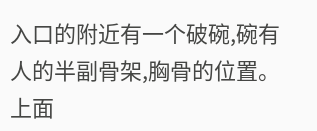入口的附近有一个破碗,碗有人的半副骨架,胸骨的位置。
上面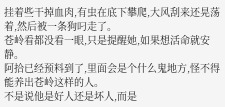挂着些干掉血肉,有虫在底下攀爬,大风刮来还晃荡着,然后被一条狗叼走了。
苍岭看都没看一眼,只是提醒她,如果想活命就安静。
阿拾已经预料到了,里面会是个什么鬼地方,怪不得能养出苍岭这样的人。
不是说他是好人还是坏人,而是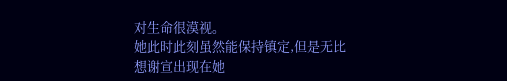对生命很漠视。
她此时此刻虽然能保持镇定,但是无比想谢宣出现在她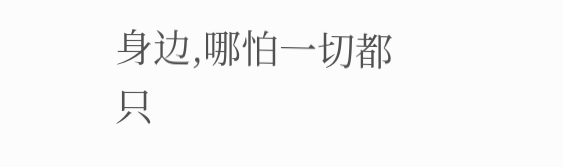身边,哪怕一切都只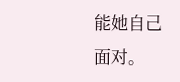能她自己面对。